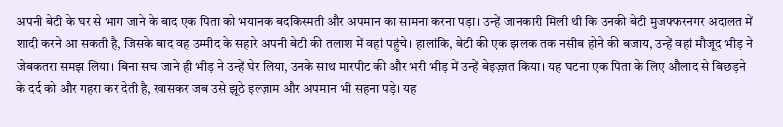अपनी बेटी के घर से भाग जाने के बाद एक पिता को भयानक बदकिस्मती और अपमान का सामना करना पड़ा। उन्हें जानकारी मिली थी कि उनकी बेटी मुजफ्फरनगर अदालत में शादी करने आ सकती है, जिसके बाद वह उम्मीद के सहारे अपनी बेटी की तलाश में वहां पहुंचे। हालांकि, बेटी की एक झलक तक नसीब होने की बजाय, उन्हें वहां मौजूद भीड़ ने जेबकतरा समझ लिया। बिना सच जाने ही भीड़ ने उन्हें घेर लिया, उनके साथ मारपीट की और भरी भीड़ में उन्हें बेइज़्ज़त किया। यह घटना एक पिता के लिए औलाद से बिछड़ने के दर्द को और गहरा कर देती है, खासकर जब उसे झूठे इल्ज़ाम और अपमान भी सहना पड़े। यह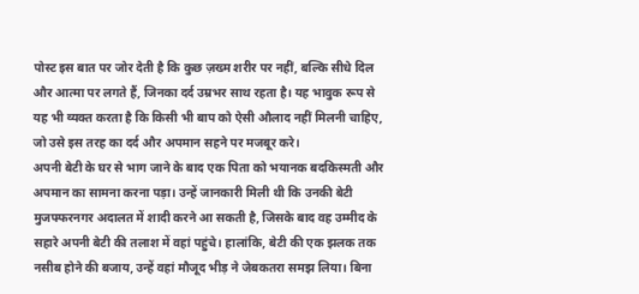पोस्ट इस बात पर जोर देती है कि कुछ ज़ख्म शरीर पर नहीं, बल्कि सीधे दिल और आत्मा पर लगते हैं, जिनका दर्द उम्रभर साथ रहता है। यह भावुक रूप से यह भी व्यक्त करता है कि किसी भी बाप को ऐसी औलाद नहीं मिलनी चाहिए, जो उसे इस तरह का दर्द और अपमान सहने पर मजबूर करे।
अपनी बेटी के घर से भाग जाने के बाद एक पिता को भयानक बदकिस्मती और अपमान का सामना करना पड़ा। उन्हें जानकारी मिली थी कि उनकी बेटी मुजफ्फरनगर अदालत में शादी करने आ सकती है, जिसके बाद वह उम्मीद के सहारे अपनी बेटी की तलाश में वहां पहुंचे। हालांकि, बेटी की एक झलक तक नसीब होने की बजाय, उन्हें वहां मौजूद भीड़ ने जेबकतरा समझ लिया। बिना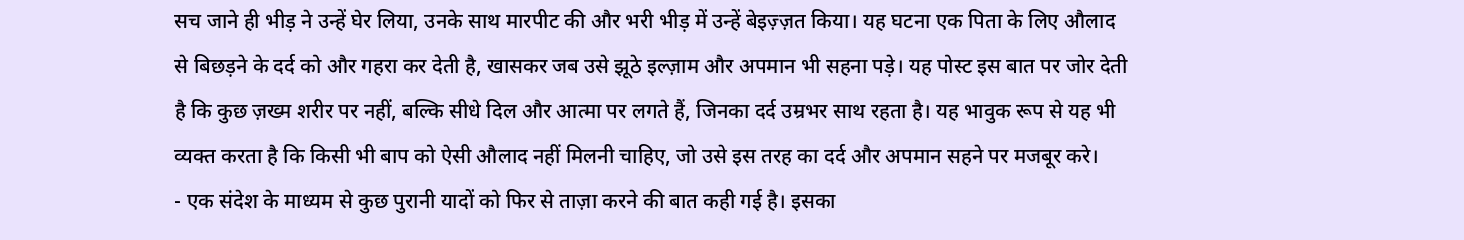सच जाने ही भीड़ ने उन्हें घेर लिया, उनके साथ मारपीट की और भरी भीड़ में उन्हें बेइज़्ज़त किया। यह घटना एक पिता के लिए औलाद से बिछड़ने के दर्द को और गहरा कर देती है, खासकर जब उसे झूठे इल्ज़ाम और अपमान भी सहना पड़े। यह पोस्ट इस बात पर जोर देती है कि कुछ ज़ख्म शरीर पर नहीं, बल्कि सीधे दिल और आत्मा पर लगते हैं, जिनका दर्द उम्रभर साथ रहता है। यह भावुक रूप से यह भी व्यक्त करता है कि किसी भी बाप को ऐसी औलाद नहीं मिलनी चाहिए, जो उसे इस तरह का दर्द और अपमान सहने पर मजबूर करे।
- एक संदेश के माध्यम से कुछ पुरानी यादों को फिर से ताज़ा करने की बात कही गई है। इसका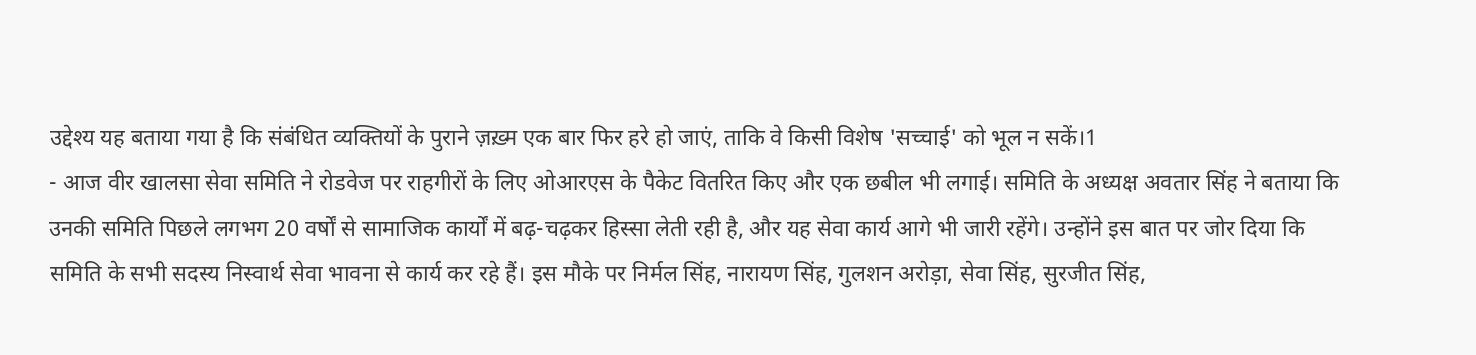उद्देश्य यह बताया गया है कि संबंधित व्यक्तियों के पुराने ज़ख़्म एक बार फिर हरे हो जाएं, ताकि वे किसी विशेष 'सच्चाई' को भूल न सकें।1
- आज वीर खालसा सेवा समिति ने रोडवेज पर राहगीरों के लिए ओआरएस के पैकेट वितरित किए और एक छबील भी लगाई। समिति के अध्यक्ष अवतार सिंह ने बताया कि उनकी समिति पिछले लगभग 20 वर्षों से सामाजिक कार्यों में बढ़-चढ़कर हिस्सा लेती रही है, और यह सेवा कार्य आगे भी जारी रहेंगे। उन्होंने इस बात पर जोर दिया कि समिति के सभी सदस्य निस्वार्थ सेवा भावना से कार्य कर रहे हैं। इस मौके पर निर्मल सिंह, नारायण सिंह, गुलशन अरोड़ा, सेवा सिंह, सुरजीत सिंह,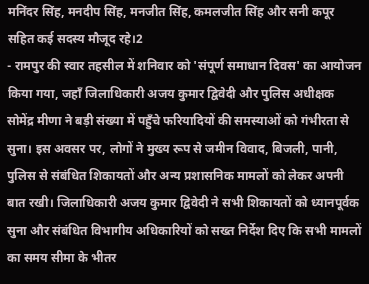मनिंदर सिंह, मनदीप सिंह, मनजीत सिंह, कमलजीत सिंह और सनी कपूर सहित कई सदस्य मौजूद रहे।2
- रामपुर की स्वार तहसील में शनिवार को 'संपूर्ण समाधान दिवस' का आयोजन किया गया, जहाँ जिलाधिकारी अजय कुमार द्विवेदी और पुलिस अधीक्षक सोमेंद्र मीणा ने बड़ी संख्या में पहुँचे फरियादियों की समस्याओं को गंभीरता से सुना। इस अवसर पर, लोगों ने मुख्य रूप से जमीन विवाद, बिजली, पानी, पुलिस से संबंधित शिकायतों और अन्य प्रशासनिक मामलों को लेकर अपनी बात रखी। जिलाधिकारी अजय कुमार द्विवेदी ने सभी शिकायतों को ध्यानपूर्वक सुना और संबंधित विभागीय अधिकारियों को सख्त निर्देश दिए कि सभी मामलों का समय सीमा के भीतर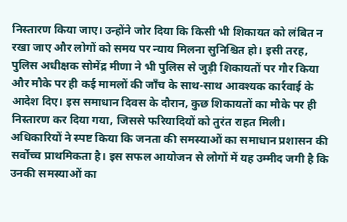निस्तारण किया जाए। उन्होंने जोर दिया कि किसी भी शिकायत को लंबित न रखा जाए और लोगों को समय पर न्याय मिलना सुनिश्चित हो। इसी तरह, पुलिस अधीक्षक सोमेंद्र मीणा ने भी पुलिस से जुड़ी शिकायतों पर गौर किया और मौके पर ही कई मामलों की जाँच के साथ-साथ आवश्यक कार्रवाई के आदेश दिए। इस समाधान दिवस के दौरान, कुछ शिकायतों का मौके पर ही निस्तारण कर दिया गया, जिससे फरियादियों को तुरंत राहत मिली। अधिकारियों ने स्पष्ट किया कि जनता की समस्याओं का समाधान प्रशासन की सर्वोच्च प्राथमिकता है। इस सफल आयोजन से लोगों में यह उम्मीद जगी है कि उनकी समस्याओं का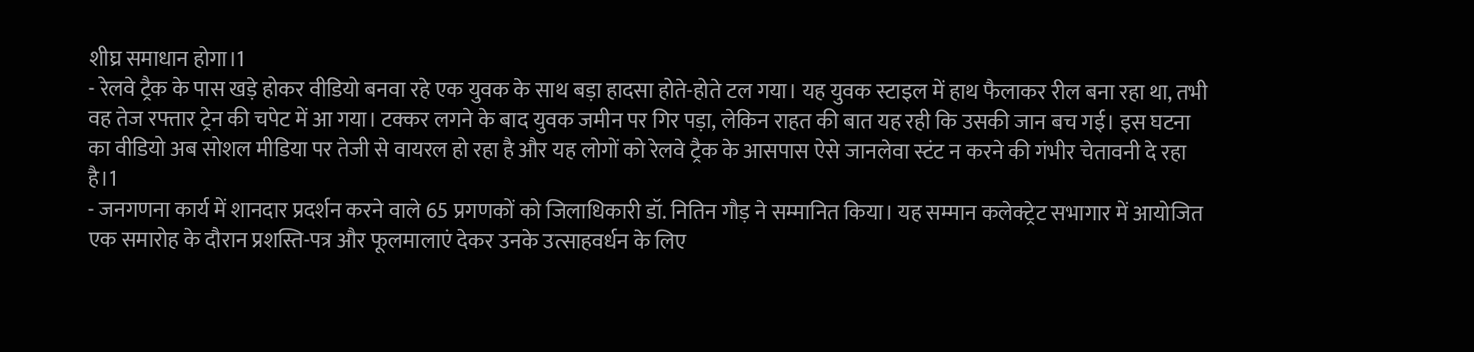शीघ्र समाधान होगा।1
- रेलवे ट्रैक के पास खड़े होकर वीडियो बनवा रहे एक युवक के साथ बड़ा हादसा होते-होते टल गया। यह युवक स्टाइल में हाथ फैलाकर रील बना रहा था, तभी वह तेज रफ्तार ट्रेन की चपेट में आ गया। टक्कर लगने के बाद युवक जमीन पर गिर पड़ा, लेकिन राहत की बात यह रही कि उसकी जान बच गई। इस घटना का वीडियो अब सोशल मीडिया पर तेजी से वायरल हो रहा है और यह लोगों को रेलवे ट्रैक के आसपास ऐसे जानलेवा स्टंट न करने की गंभीर चेतावनी दे रहा है।1
- जनगणना कार्य में शानदार प्रदर्शन करने वाले 65 प्रगणकों को जिलाधिकारी डॉ. नितिन गौड़ ने सम्मानित किया। यह सम्मान कलेक्ट्रेट सभागार में आयोजित एक समारोह के दौरान प्रशस्ति-पत्र और फूलमालाएं देकर उनके उत्साहवर्धन के लिए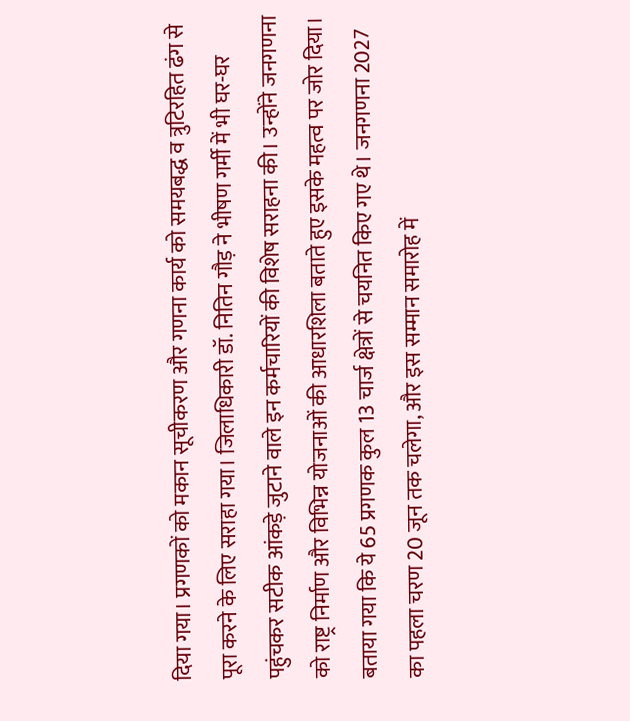दिया गया। प्रगणकों को मकान सूचीकरण और गणना कार्य को समयबद्ध व त्रुटिरहित ढंग से पूरा करने के लिए सराहा गया। जिलाधिकारी डॉ. नितिन गौड़ ने भीषण गर्मी में भी घर-घर पहुंचकर सटीक आंकड़े जुटाने वाले इन कर्मचारियों की विशेष सराहना की। उन्होंने जनगणना को राष्ट्र निर्माण और विभिन्न योजनाओं की आधारशिला बताते हुए इसके महत्व पर जोर दिया। बताया गया कि ये 65 प्रगणक कुल 13 चार्ज क्षेत्रों से चयनित किए गए थे। जनगणना 2027 का पहला चरण 20 जून तक चलेगा, और इस सम्मान समारोह में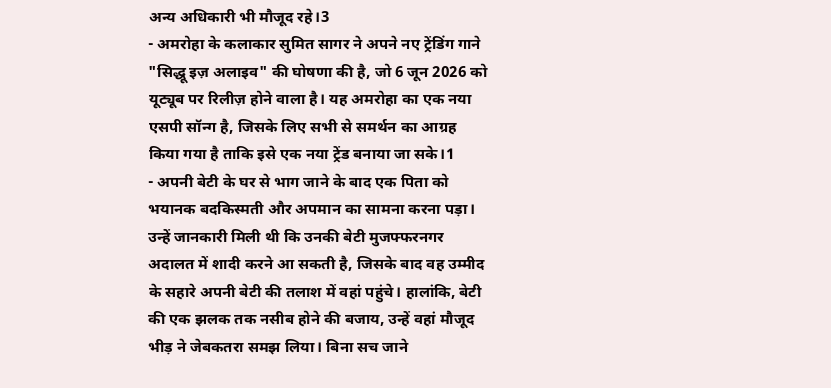अन्य अधिकारी भी मौजूद रहे।3
- अमरोहा के कलाकार सुमित सागर ने अपने नए ट्रेंडिंग गाने "सिद्धू इज़ अलाइव" की घोषणा की है, जो 6 जून 2026 को यूट्यूब पर रिलीज़ होने वाला है। यह अमरोहा का एक नया एसपी सॉन्ग है, जिसके लिए सभी से समर्थन का आग्रह किया गया है ताकि इसे एक नया ट्रेंड बनाया जा सके।1
- अपनी बेटी के घर से भाग जाने के बाद एक पिता को भयानक बदकिस्मती और अपमान का सामना करना पड़ा। उन्हें जानकारी मिली थी कि उनकी बेटी मुजफ्फरनगर अदालत में शादी करने आ सकती है, जिसके बाद वह उम्मीद के सहारे अपनी बेटी की तलाश में वहां पहुंचे। हालांकि, बेटी की एक झलक तक नसीब होने की बजाय, उन्हें वहां मौजूद भीड़ ने जेबकतरा समझ लिया। बिना सच जाने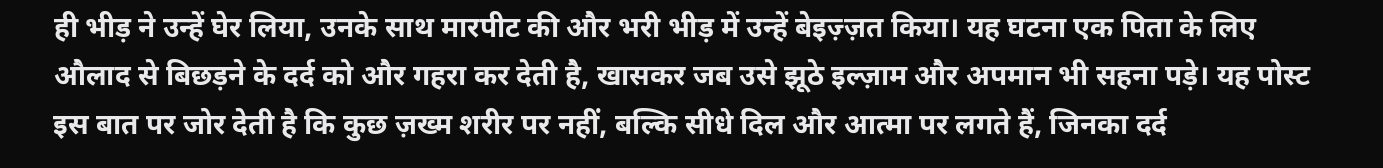ही भीड़ ने उन्हें घेर लिया, उनके साथ मारपीट की और भरी भीड़ में उन्हें बेइज़्ज़त किया। यह घटना एक पिता के लिए औलाद से बिछड़ने के दर्द को और गहरा कर देती है, खासकर जब उसे झूठे इल्ज़ाम और अपमान भी सहना पड़े। यह पोस्ट इस बात पर जोर देती है कि कुछ ज़ख्म शरीर पर नहीं, बल्कि सीधे दिल और आत्मा पर लगते हैं, जिनका दर्द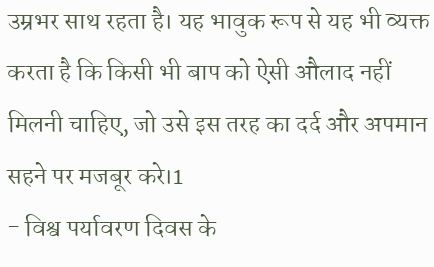उम्रभर साथ रहता है। यह भावुक रूप से यह भी व्यक्त करता है कि किसी भी बाप को ऐसी औलाद नहीं मिलनी चाहिए, जो उसे इस तरह का दर्द और अपमान सहने पर मजबूर करे।1
- विश्व पर्यावरण दिवस के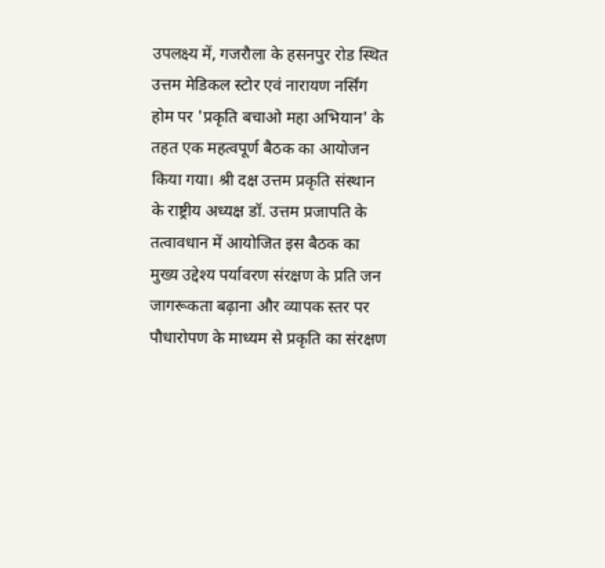उपलक्ष्य में, गजरौला के हसनपुर रोड स्थित उत्तम मेडिकल स्टोर एवं नारायण नर्सिंग होम पर 'प्रकृति बचाओ महा अभियान' के तहत एक महत्वपूर्ण बैठक का आयोजन किया गया। श्री दक्ष उत्तम प्रकृति संस्थान के राष्ट्रीय अध्यक्ष डॉ. उत्तम प्रजापति के तत्वावधान में आयोजित इस बैठक का मुख्य उद्देश्य पर्यावरण संरक्षण के प्रति जन जागरूकता बढ़ाना और व्यापक स्तर पर पौधारोपण के माध्यम से प्रकृति का संरक्षण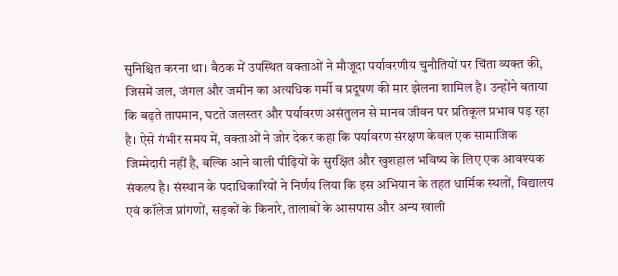सुनिश्चित करना था। बैठक में उपस्थित वक्ताओं ने मौजूदा पर्यावरणीय चुनौतियों पर चिंता व्यक्त की, जिसमें जल, जंगल और जमीन का अत्यधिक गर्मी व प्रदूषण की मार झेलना शामिल है। उन्होंने बताया कि बढ़ते तापमान, घटते जलस्तर और पर्यावरण असंतुलन से मानव जीवन पर प्रतिकूल प्रभाव पड़ रहा है। ऐसे गंभीर समय में, वक्ताओं ने जोर देकर कहा कि पर्यावरण संरक्षण केवल एक सामाजिक जिम्मेदारी नहीं है, बल्कि आने वाली पीढ़ियों के सुरक्षित और खुशहाल भविष्य के लिए एक आवश्यक संकल्प है। संस्थान के पदाधिकारियों ने निर्णय लिया कि इस अभियान के तहत धार्मिक स्थलों, विद्यालय एवं कॉलेज प्रांगणों, सड़कों के किनारे, तालाबों के आसपास और अन्य खाली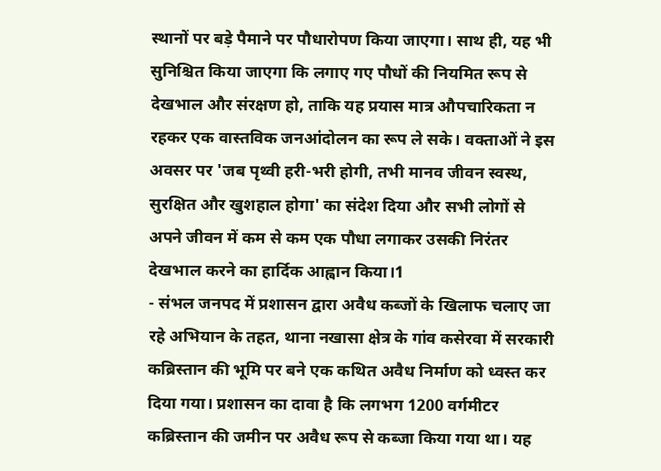स्थानों पर बड़े पैमाने पर पौधारोपण किया जाएगा। साथ ही, यह भी सुनिश्चित किया जाएगा कि लगाए गए पौधों की नियमित रूप से देखभाल और संरक्षण हो, ताकि यह प्रयास मात्र औपचारिकता न रहकर एक वास्तविक जनआंदोलन का रूप ले सके। वक्ताओं ने इस अवसर पर 'जब पृथ्वी हरी-भरी होगी, तभी मानव जीवन स्वस्थ, सुरक्षित और खुशहाल होगा' का संदेश दिया और सभी लोगों से अपने जीवन में कम से कम एक पौधा लगाकर उसकी निरंतर देखभाल करने का हार्दिक आह्वान किया।1
- संभल जनपद में प्रशासन द्वारा अवैध कब्जों के खिलाफ चलाए जा रहे अभियान के तहत, थाना नखासा क्षेत्र के गांव कसेरवा में सरकारी कब्रिस्तान की भूमि पर बने एक कथित अवैध निर्माण को ध्वस्त कर दिया गया। प्रशासन का दावा है कि लगभग 1200 वर्गमीटर कब्रिस्तान की जमीन पर अवैध रूप से कब्जा किया गया था। यह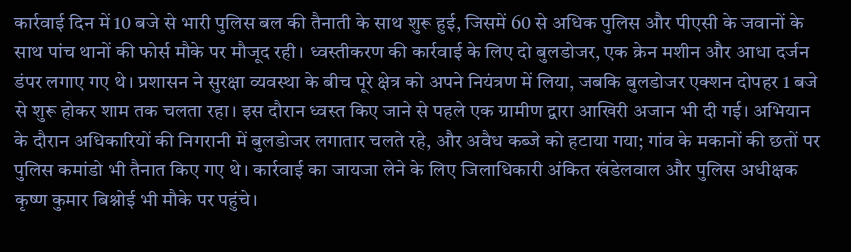कार्रवाई दिन में 10 बजे से भारी पुलिस बल की तैनाती के साथ शुरू हुई, जिसमें 60 से अधिक पुलिस और पीएसी के जवानों के साथ पांच थानों की फोर्स मौके पर मौजूद रही। ध्वस्तीकरण की कार्रवाई के लिए दो बुलडोजर, एक क्रेन मशीन और आधा दर्जन डंपर लगाए गए थे। प्रशासन ने सुरक्षा व्यवस्था के बीच पूरे क्षेत्र को अपने नियंत्रण में लिया, जबकि बुलडोजर एक्शन दोपहर 1 बजे से शुरू होकर शाम तक चलता रहा। इस दौरान ध्वस्त किए जाने से पहले एक ग्रामीण द्वारा आखिरी अजान भी दी गई। अभियान के दौरान अधिकारियों की निगरानी में बुलडोजर लगातार चलते रहे, और अवैध कब्जे को हटाया गया; गांव के मकानों की छतों पर पुलिस कमांडो भी तैनात किए गए थे। कार्रवाई का जायजा लेने के लिए जिलाधिकारी अंकित खंडेलवाल और पुलिस अधीक्षक कृष्ण कुमार बिश्नोई भी मौके पर पहुंचे।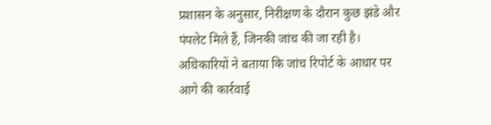प्रशासन के अनुसार, निरीक्षण के दौरान कुछ झंडे और पंपलेट मिले हैं, जिनकी जांच की जा रही है। अधिकारियों ने बताया कि जांच रिपोर्ट के आधार पर आगे की कार्रवाई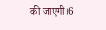की जाएगी।6